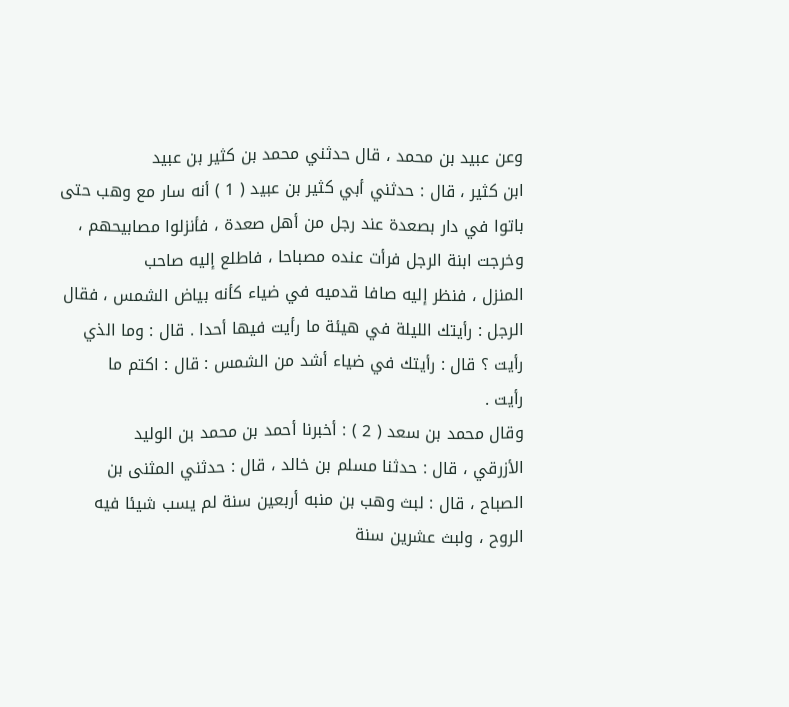وعن عبيد بن محمد ، قال حدثني محمد بن كثير بن عبيد
ابن كثير ، قال : حدثني أبي كثير بن عبيد ( 1 ) أنه سار مع وهب حتى
باتوا في دار بصعدة عند رجل من أهل صعدة ، فأنزلوا مصابيحهم ،
وخرجت ابنة الرجل فرأت عنده مصباحا ، فاطلع إليه صاحب
المنزل ، فنظر إليه صافا قدميه في ضياء كأنه بياض الشمس ، فقال
الرجل : رأيتك الليلة في هيئة ما رأيت فيها أحدا . قال : وما الذي
رأيت ؟ قال : رأيتك في ضياء أشد من الشمس : قال : اكتم ما
رأيت .
وقال محمد بن سعد ( 2 ) : أخبرنا أحمد بن محمد بن الوليد
الأزرقي ، قال : حدثنا مسلم بن خالد ، قال : حدثني المثنى بن
الصباح ، قال : لبث وهب بن منبه أربعين سنة لم يسب شيئا فيه
الروح ، ولبث عشرين سنة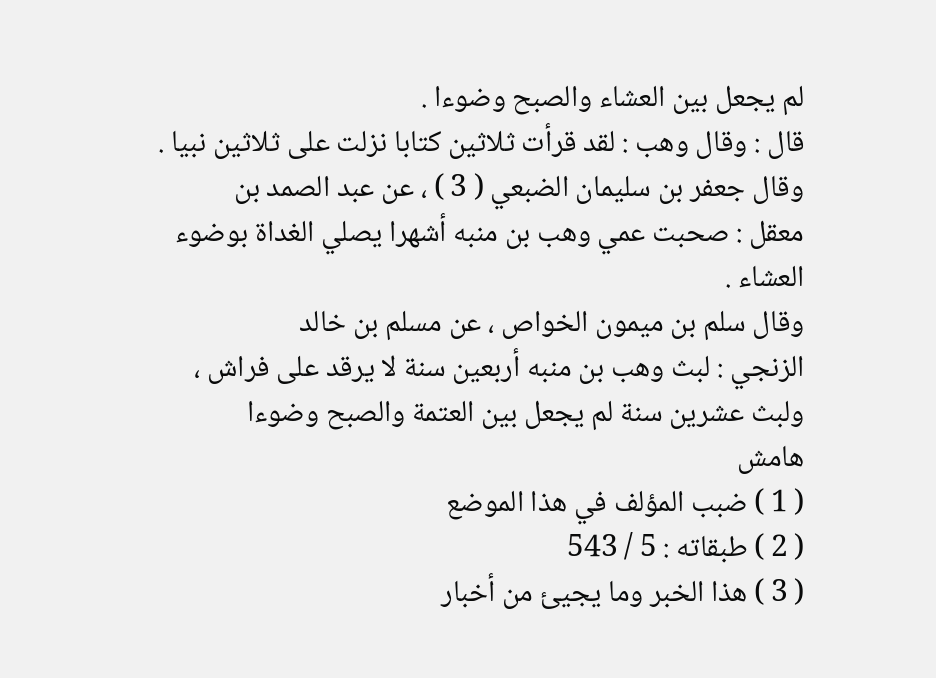لم يجعل بين العشاء والصبح وضوءا .
قال : وقال وهب : لقد قرأت ثلاثين كتابا نزلت على ثلاثين نبيا .
وقال جعفر بن سليمان الضبعي ( 3 ) ، عن عبد الصمد بن
معقل : صحبت عمي وهب بن منبه أشهرا يصلي الغداة بوضوء
العشاء .
وقال سلم بن ميمون الخواص ، عن مسلم بن خالد
الزنجي : لبث وهب بن منبه أربعين سنة لا يرقد على فراش ،
ولبث عشرين سنة لم يجعل بين العتمة والصبح وضوءا
هامش
( 1 ) ضبب المؤلف في هذا الموضع
( 2 ) طبقاته : 5 / 543
( 3 ) هذا الخبر وما يجيئ من أخبار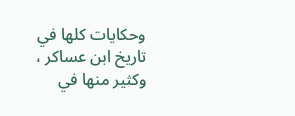وحكايات كلها في تاريخ ابن عساكر ، وكثير منها في